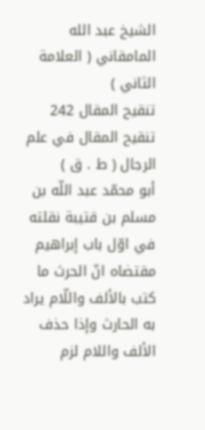الشيخ عبد الله المامقاني ( العلامة الثاني )
تنقيح المقال 242
تنقيح المقال في علم الرجال ( ط . ق )
أبو محمّد عبد اللّه بن مسلم بن قتيبة نقلته في اوّل باب إبراهيم مقتضاه انّ الحرث ما كتب بالألف واللّام يراد به الحارث وإذا حذف الألف واللام لزم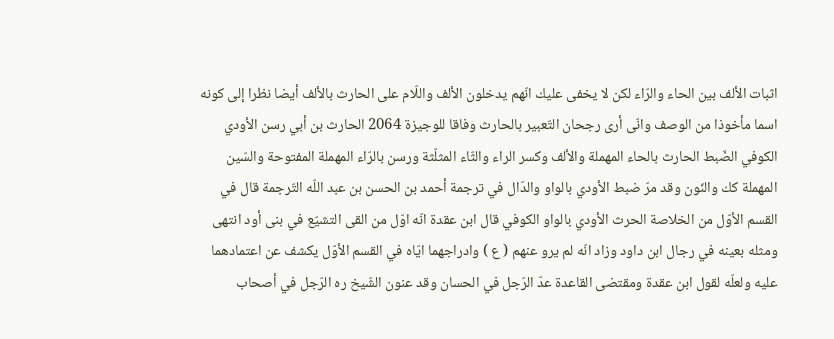اثبات الألف بين الحاء والرّاء لكن لا يخفى عليك انّهم يدخلون الألف واللّام على الحارث بالألف أيضا نظرا إلى كونه اسما مأخوذا من الوصف وانّى أرى رجحان التّعبير بالحارث وفاقا للوجيزة 2064 الحارث بن أبي رسن الأودي الكوفي الضّبط الحارث بالحاء المهملة والألف وكسر الراء والثّاء المثلّثة ورسن بالرّاء المهملة المفتوحة والسّين المهملة كك والنّون وقد مرّ ضبط الأودي بالواو والدّال في ترجمة أحمد بن الحسن بن عبد اللّه التّرجمة قال في القسم الأوّل من الخلاصة الحرث الأودي بالواو الكوفي قال ابن عقدة انّه اوّل من القى التشيّع في بنى أود انتهى ومثله بعينه في رجال ابن داود وزاد انّه لم يرو عنهم ( ع ) وادراجهما ايّاه في القسم الأوّل يكشف عن اعتمادهما عليه ولعلّه لقول ابن عقدة ومقتضى القاعدة عدّ الرّجل في الحسان وقد عنون الشّيخ ره الرّجل في أصحاب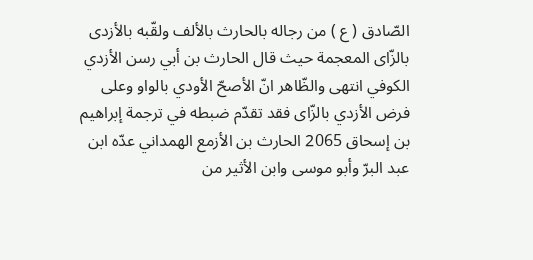الصّادق ( ع ) من رجاله بالحارث بالألف ولقّبه بالأزدى بالزّاى المعجمة حيث قال الحارث بن أبي رسن الأزدي الكوفي انتهى والظّاهر انّ الأصحّ الأودي بالواو وعلى فرض الأزدي بالزّاى فقد تقدّم ضبطه في ترجمة إبراهيم بن إسحاق 2065 الحارث بن الأزمع الهمداني عدّه ابن عبد البرّ وأبو موسى وابن الأثير من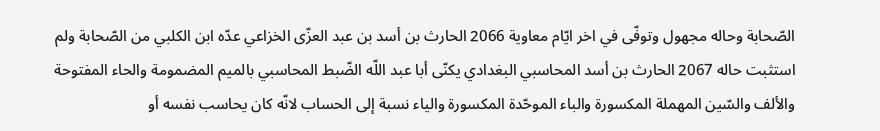الصّحابة وحاله مجهول وتوفّى في اخر ايّام معاوية 2066 الحارث بن أسد بن عبد العزّى الخزاعي عدّه ابن الكلبي من الصّحابة ولم استثبت حاله 2067 الحارث بن أسد المحاسبي البغدادي يكنّى أبا عبد اللّه الضّبط المحاسبي بالميم المضمومة والحاء المفتوحة والألف والسّين المهملة المكسورة والباء الموحّدة المكسورة والياء نسبة إلى الحساب لانّه كان يحاسب نفسه أو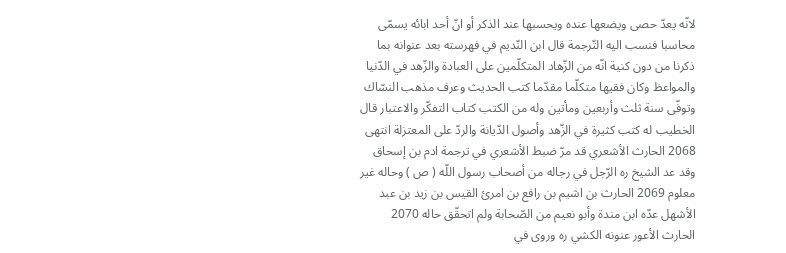لانّه يعدّ حصى ويضعها عنده ويحسبها عند الذكر أو انّ أحد ابائه يسمّى محاسبا فنسب اليه التّرجمة قال ابن النّديم في فهرسته بعد عنوانه بما ذكرنا من دون كنية انّه من الزّهاد المتكلّمين على العبادة والزّهد في الدّنيا والمواعظ وكان فقيها متكلّما مقدّما كتب الحديث وعرف مذهب النسّاك وتوفّى سنة ثلث وأربعين ومأتين وله من الكتب كتاب التفكّر والاعتبار قال الخطيب له كتب كثيرة في الزّهد وأصول الدّيانة والردّ على المعتزلة انتهى 2068 الحارث الأشعري قد مرّ ضبط الأشعري في ترجمة ادم بن إسحاق وقد عد الشيخ ره الرّجل في رجاله من أصحاب رسول اللّه ( ص ) وحاله غير معلوم 2069 الحارث بن اشيم بن رافع بن امرئ القيس بن زيد بن عبد الأشهل عدّه ابن مندة وأبو نعيم من الصّحابة ولم اتحقّق حاله 2070 الحارث الأعور عنونه الكشي ره وروى في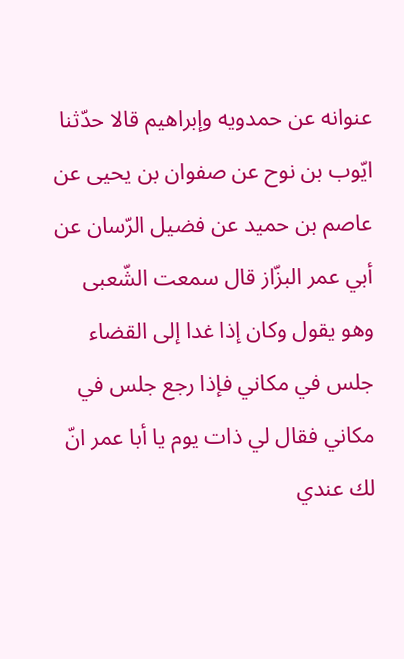عنوانه عن حمدويه وإبراهيم قالا حدّثنا ايّوب بن نوح عن صفوان بن يحيى عن عاصم بن حميد عن فضيل الرّسان عن أبي عمر البزّاز قال سمعت الشّعبى وهو يقول وكان إذا غدا إلى القضاء جلس في مكاني فإذا رجع جلس في مكاني فقال لي ذات يوم يا أبا عمر انّ لك عندي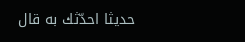حديثا احدّثك به قال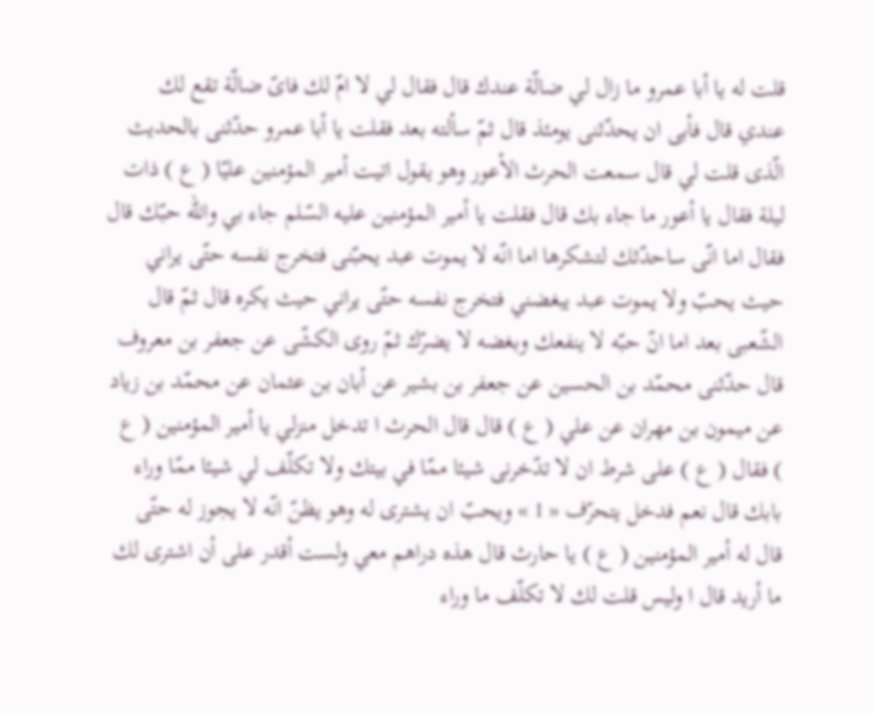قلت له يا أبا عمرو ما زال لي ضالّة عندك قال فقال لي لا امّ لك فاىّ ضالّة تقع لك عندي قال فأبى ان يحدّثنى يومئذ قال ثمّ سألته بعد فقلت يا أبا عمرو حدّثنى بالحديث الّذى قلت لي قال سمعت الحرث الأعور وهو يقول اتيت أمير المؤمنين عليّا ( ع ) ذات ليلة فقال يا أعور ما جاء بك قال فقلت يا أمير المؤمنين عليه السّلم جاء بي واللّه حبّك قال فقال اما انّى ساحدّثك لتشكرها اما انّه لا يموت عبد يحبّنى فتخرج نفسه حتّى يراني حيث يحبّ ولا يموت عبد يبغضني فتخرج نفسه حتّى يراني حيث يكره قال ثمّ قال الشّعبى بعد اما انّ حبّه لا ينفعك وبغضه لا يضرّك ثمّ روى الكشّى عن جعفر بن معروف قال حدّثنى محمّد بن الحسين عن جعفر بن بشير عن أبان بن عثمان عن محمّد بن زياد عن ميمون بن مهران عن علي ( ع ) قال قال الحرث ا تدخل منزلي يا أمير المؤمنين ( ع ) فقال ( ع ) على شرط ان لا تدّخرنى شيئا ممّا في بيتك ولا تكلّف لي شيئا ممّا وراء بابك قال نعم فدخل يتحرّف « 1 » ويحبّ ان يشترى له وهو يظنّ انّه لا يجوز له حتّى قال له أمير المؤمنين ( ع ) يا حارث قال هذه دراهم معي ولست أقدر على أن اشترى لك ما أريد قال ا وليس قلت لك لا تكلّف ما وراء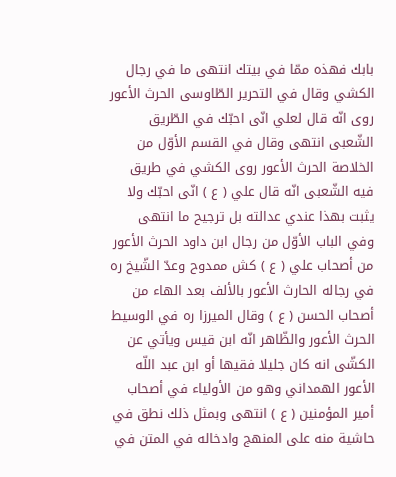بابك فهذه ممّا في بيتك انتهى ما في رجال الكشي وقال في التحرير الطّاوسى الحرث الأعور روى انّه قال لعلي انّى احبّك في الطّريق الشّعبى انتهى وقال في القسم الأوّل من الخلاصة الحرث الأعور روى الكشي في طريق فيه الشّعبى انّه قال علي ( ع ) انّى احبّك ولا يثبت بهذا عندي عدالته بل ترجيح ما انتهى وفي الباب الأوّل من رجال ابن داود الحرث الأعور من أصحاب علي ( ع ) كش ممدوح وعدّ الشّيخ ره في رجاله الحارث الأعور بالألف بعد الهاء من أصحاب الحسن ( ع ) وقال الميرزا ره في الوسيط الحرث الأعور والظّاهر انّه ابن قيس ويأتي عن الكشّى انه كان جليلا فقيها أو ابن عبد اللّه الأعور الهمداني وهو من الأولياء في أصحاب أمير المؤمنين ( ع ) انتهى وبمثل ذلك نطق في حاشية منه على المنهج وادخاله في المتن في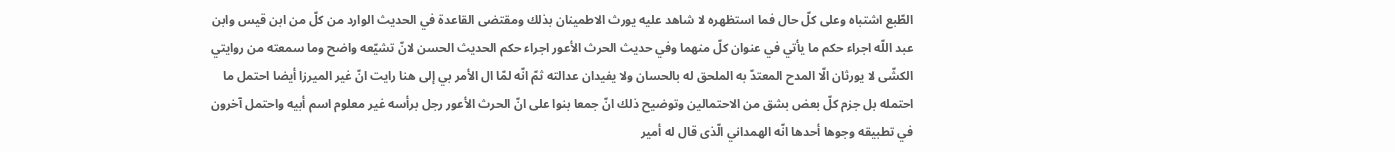الطّبع اشتباه وعلى كلّ حال فما استظهره لا شاهد عليه يورث الاطمينان بذلك ومقتضى القاعدة في الحديث الوارد من كلّ من ابن قيس وابن عبد اللّه اجراء حكم ما يأتي في عنوان كلّ منهما وفي حديث الحرث الأعور اجراء حكم الحديث الحسن لانّ تشيّعه واضح وما سمعته من روايتي الكشّى لا يورثان الّا المدح المعتدّ به الملحق له بالحسان ولا يفيدان عدالته ثمّ انّه لمّا ال الأمر بي إلى هنا رايت انّ غير الميرزا أيضا احتمل ما احتمله بل جزم كلّ بعض بشق من الاحتمالين وتوضيح ذلك انّ جمعا بنوا على انّ الحرث الأعور رجل برأسه غير معلوم اسم أبيه واحتمل آخرون في تطبيقه وجوها أحدها انّه الهمداني الّذى قال له أمير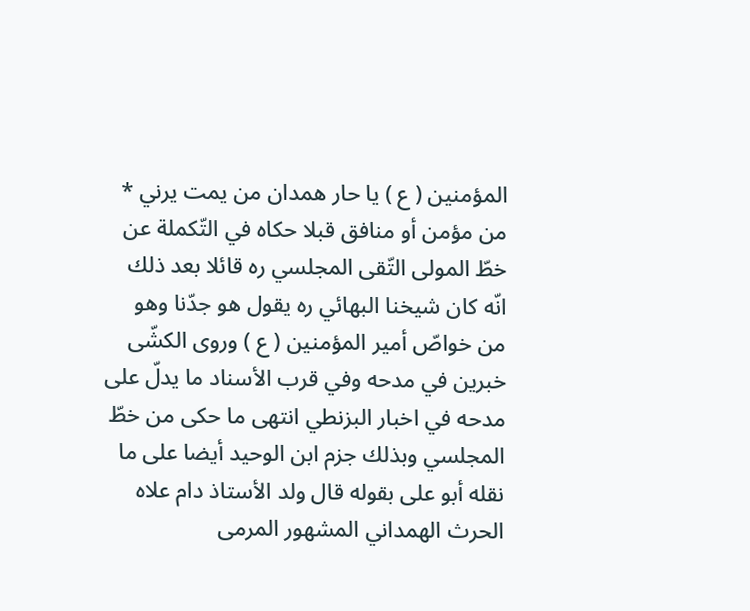المؤمنين ( ع ) يا حار همدان من يمت يرني * من مؤمن أو منافق قبلا حكاه في التّكملة عن خطّ المولى التّقى المجلسي ره قائلا بعد ذلك انّه كان شيخنا البهائي ره يقول هو جدّنا وهو من خواصّ أمير المؤمنين ( ع ) وروى الكشّى خبرين في مدحه وفي قرب الأسناد ما يدلّ على مدحه في اخبار البزنطي انتهى ما حكى من خطّ المجلسي وبذلك جزم ابن الوحيد أيضا على ما نقله أبو على بقوله قال ولد الأستاذ دام علاه الحرث الهمداني المشهور المرمى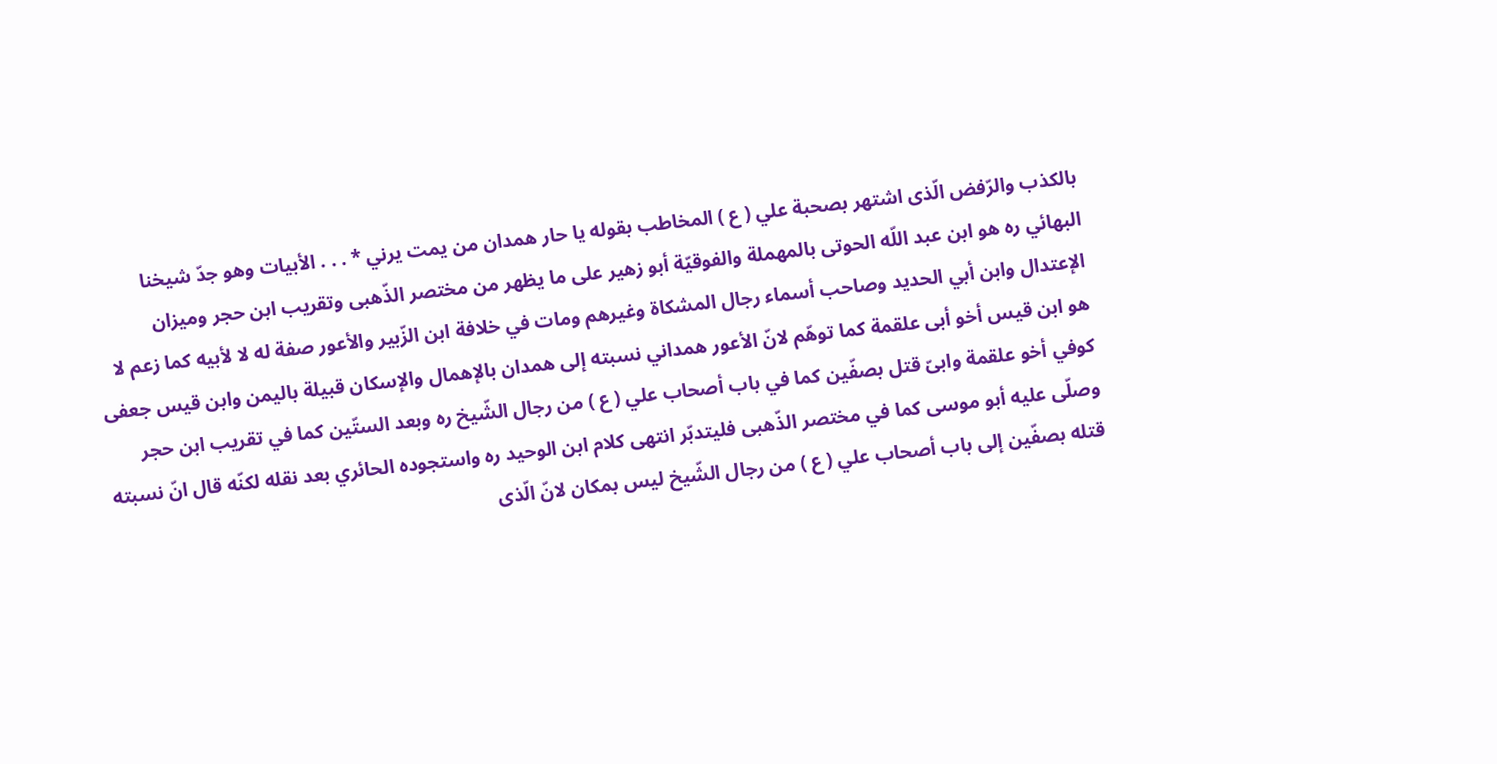بالكذب والرّفض الّذى اشتهر بصحبة علي ( ع ) المخاطب بقوله يا حار همدان من يمت يرني * . . . الأبيات وهو جدّ شيخنا البهائي ره هو ابن عبد اللّه الحوتى بالمهملة والفوقيّة أبو زهير على ما يظهر من مختصر الذّهبى وتقريب ابن حجر وميزان الإعتدال وابن أبي الحديد وصاحب أسماء رجال المشكاة وغيرهم ومات في خلافة ابن الزّبير والأعور صفة له لا لأبيه كما زعم لا هو ابن قيس أخو أبى علقمة كما توهّم لانّ الأعور همداني نسبته إلى همدان بالإهمال والإسكان قبيلة باليمن وابن قيس جعفى كوفي أخو علقمة وابىّ قتل بصفّين كما في باب أصحاب علي ( ع ) من رجال الشّيخ ره وبعد الستّين كما في تقريب ابن حجر وصلّى عليه أبو موسى كما في مختصر الذّهبى فليتدبّر انتهى كلام ابن الوحيد ره واستجوده الحائري بعد نقله لكنّه قال انّ نسبته قتله بصفّين إلى باب أصحاب علي ( ع ) من رجال الشّيخ ليس بمكان لانّ الّذى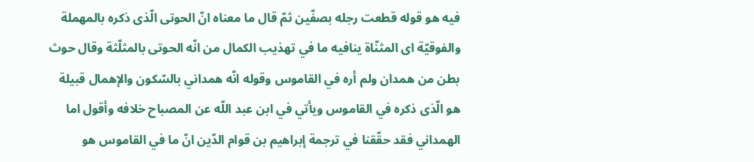فيه هو قوله قطعت رجله بصفّين ثمّ قال ما معناه انّ الحوتى الّذى ذكره بالمهملة والفوقيّة اى المثنّاة ينافيه ما في تهذيب الكمال من انّه الحوتى بالمثلّثة وقال حوث بطن من همدان ولم أره في القاموس وقوله انّه همداني بالسّكون والإهمال قبيلة هو الّذى ذكره في القاموس ويأتي في ابن عبد اللّه عن المصباح خلافه وأقول اما الهمداني فقد حقّقنا في ترجمة إبراهيم بن قوام الدّين انّ ما في القاموس هو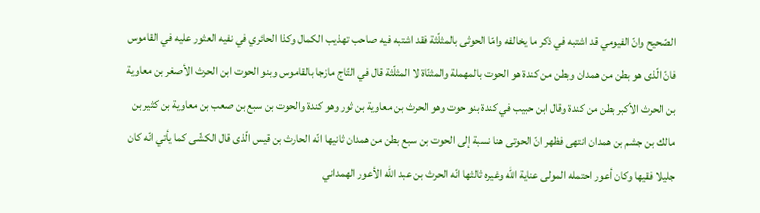الصّحيح وانّ الفيومي قد اشتبه في ذكر ما يخالفه وامّا الحوثى بالمثلّثة فقد اشتبه فيه صاحب تهذيب الكمال وكذا الحائري في نفيه العثور عليه في القاموس فانّ الّذى هو بطن من همدان وبطن من كندة هو الحوت بالمهملة والمثنّاة لا المثلّثة قال في التّاج مازجا بالقاموس وبنو الحوت ابن الحرث الأصغر بن معاوية بن الحرث الأكبر بطن من كندة وقال ابن حبيب في كندة بنو حوت وهو الحرث بن معاوية بن ثور وهو كندة والحوت بن سبع بن صعب بن معاوية بن كثير بن مالك بن جشم بن همدان انتهى فظهر انّ الحوتى هنا نسبة إلى الحوت بن سبع بطن من همدان ثانيها انّه الحارث بن قيس الّذى قال الكشّى كما يأتي انّه كان جليلا فقيها وكان أعور احتمله المولى عناية اللّه وغيره ثالثها انّه الحرث بن عبد اللّه الأعور الهمداني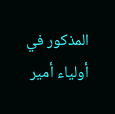المذكور في أولياء أمير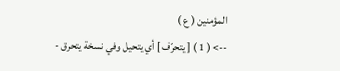المؤمنين ( ع )
--> ( 1 ) [ يتحرّف ] أي يتحيل وفي نسخة يتحرق -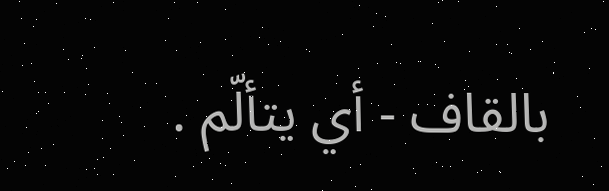بالقاف - أي يتألّم .